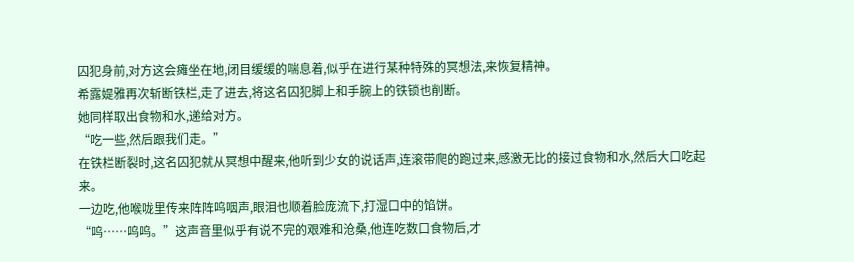囚犯身前,对方这会瘫坐在地,闭目缓缓的喘息着,似乎在进行某种特殊的冥想法,来恢复精神。
希露媞雅再次斩断铁栏,走了进去,将这名囚犯脚上和手腕上的铁锁也削断。
她同样取出食物和水,递给对方。
“吃一些,然后跟我们走。”
在铁栏断裂时,这名囚犯就从冥想中醒来,他听到少女的说话声,连滚带爬的跑过来,感激无比的接过食物和水,然后大口吃起来。
一边吃,他喉咙里传来阵阵呜咽声,眼泪也顺着脸庞流下,打湿口中的馅饼。
“呜……呜呜。”这声音里似乎有说不完的艰难和沧桑,他连吃数口食物后,才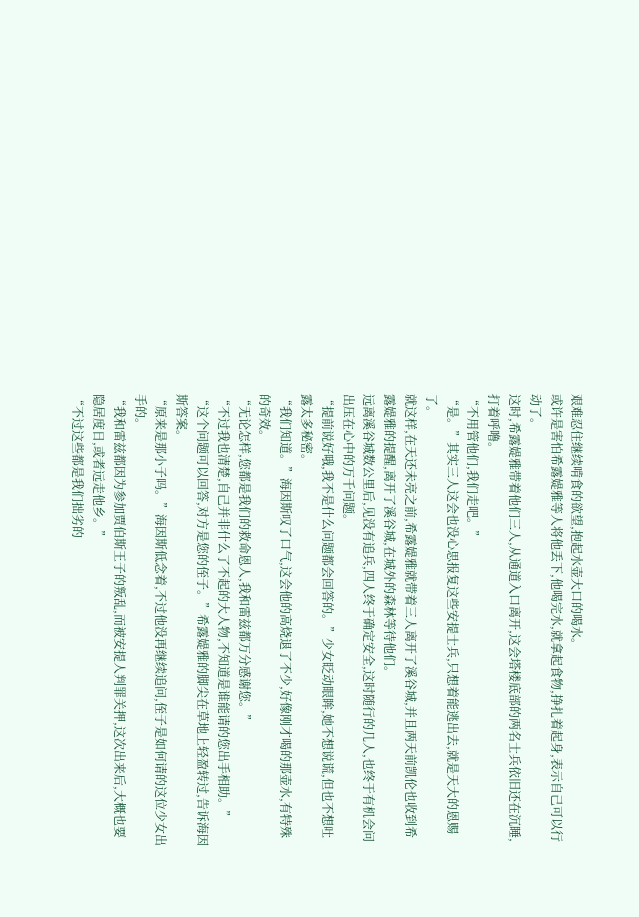艰难忍住继续啃食的欲望,抱起水壶大口的喝水。
或许是害怕希露媞雅等人将他丢下,他喝完水,就拿起食物,挣扎着起身,表示自己可以行动了。
这时,希露媞雅带着他们三人,从通道入口离开,这会塔楼底部的两名士兵依旧还在沉睡,打着呼噜。
“不用管他们,我们走吧。”
“是。”其实三人这会也没心思报复这些安提士兵,只想着能逃出去,就是天大的恩赐了。
就这样,在天还未亮之前,希露媞雅就带着三人离开了溪谷城,并且两天前凯伦也收到希露媞雅的提醒,离开了溪谷城,在城外的森林等待他们。
远离溪谷城数公里后,见没有追兵,四人终于确定安全,这时随行的几人,也终于有机会问出压在心中的万千问题。
“提前说好哦,我不是什么问题都会回答的。”少女眨动眼眸,她不想说谎,但也不想吐露太多秘密。
“我们知道。”海因斯叹了口气,这会他的高烧退了不少,好像刚才喝的那壶水,有特殊的奇效。
“无论怎样,您都是我们的救命恩人,我和雷兹都万分感谢您。”
“不过我也清楚,自己并非什么了不起的大人物,不知道是谁能请的您出手相助。”
“这个问题可以回答,对方是您的侄子。”希露媞雅的脚尖在草地上轻盈转过,告诉海因斯答案。
“原来是那小子吗。”海因斯低念着,不过他没再继续追问,侄子是如何请的这位少女出手的。
“我和雷兹都因为参加贾伯斯王子的叛乱,而被安提人判罪关押,这次出来后,大概也要隐居度日,或者远走他乡。”
“不过这些都是我们拙劣的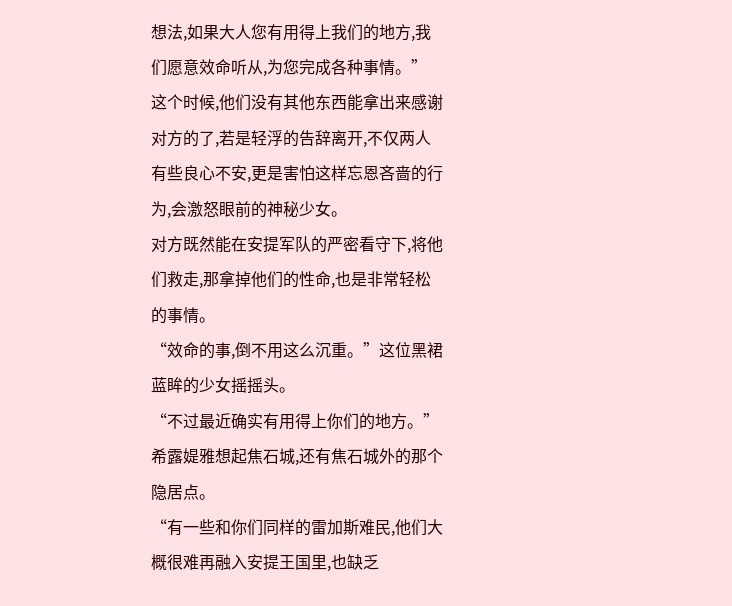想法,如果大人您有用得上我们的地方,我们愿意效命听从,为您完成各种事情。”
这个时候,他们没有其他东西能拿出来感谢对方的了,若是轻浮的告辞离开,不仅两人有些良心不安,更是害怕这样忘恩吝啬的行为,会激怒眼前的神秘少女。
对方既然能在安提军队的严密看守下,将他们救走,那拿掉他们的性命,也是非常轻松的事情。
“效命的事,倒不用这么沉重。”这位黑裙蓝眸的少女摇摇头。
“不过最近确实有用得上你们的地方。”希露媞雅想起焦石城,还有焦石城外的那个隐居点。
“有一些和你们同样的雷加斯难民,他们大概很难再融入安提王国里,也缺乏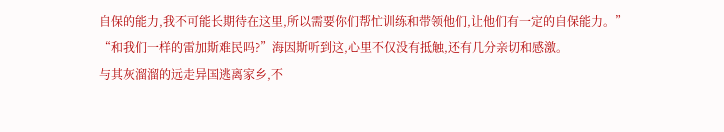自保的能力,我不可能长期待在这里,所以需要你们帮忙训练和带领他们,让他们有一定的自保能力。”
“和我们一样的雷加斯难民吗?”海因斯听到这,心里不仅没有抵触,还有几分亲切和感激。
与其灰溜溜的远走异国逃离家乡,不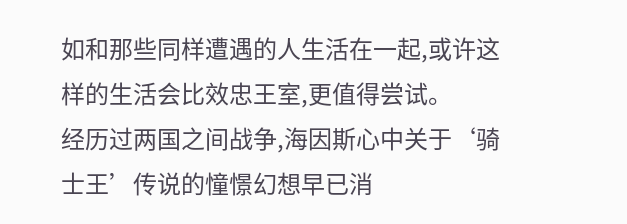如和那些同样遭遇的人生活在一起,或许这样的生活会比效忠王室,更值得尝试。
经历过两国之间战争,海因斯心中关于‘骑士王’传说的憧憬幻想早已消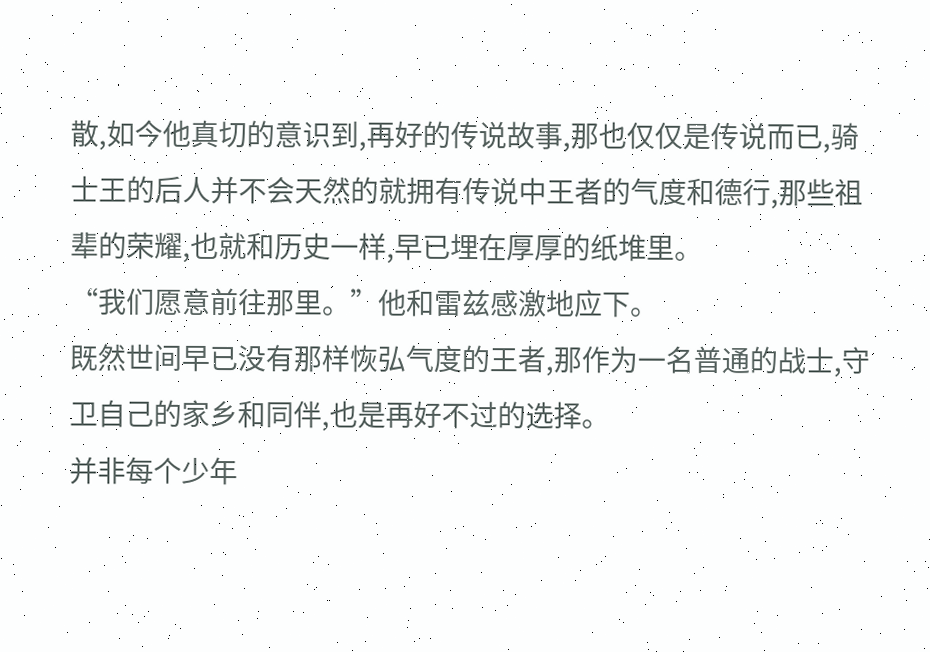散,如今他真切的意识到,再好的传说故事,那也仅仅是传说而已,骑士王的后人并不会天然的就拥有传说中王者的气度和德行,那些祖辈的荣耀,也就和历史一样,早已埋在厚厚的纸堆里。
“我们愿意前往那里。”他和雷兹感激地应下。
既然世间早已没有那样恢弘气度的王者,那作为一名普通的战士,守卫自己的家乡和同伴,也是再好不过的选择。
并非每个少年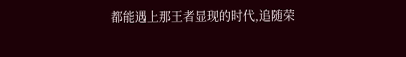都能遇上那王者显现的时代,追随荣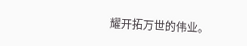耀开拓万世的伟业。